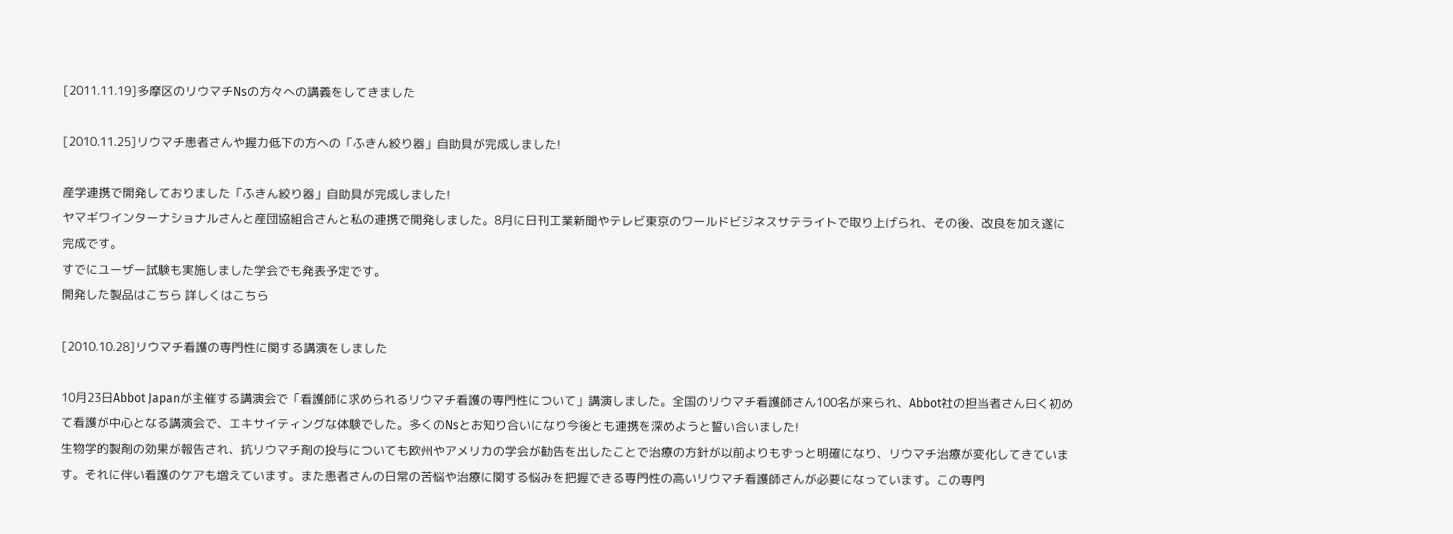[2011.11.19]多摩区のリウマチNsの方々への講義をしてきました

[2010.11.25]リウマチ患者さんや握力低下の方への「ふきん絞り器」自助具が完成しました!

産学連携で開発しておりました「ふきん絞り器」自助具が完成しました!
ヤマギワインターナショナルさんと産団協組合さんと私の連携で開発しました。8月に日刊工業新聞やテレビ東京のワールドビジネスサテライトで取り上げられ、その後、改良を加え遂に完成です。
すでにユーザー試験も実施しました学会でも発表予定です。
開発した製品はこちら 詳しくはこちら

[2010.10.28]リウマチ看護の専門性に関する講演をしました

10月23日Abbot Japanが主催する講演会で「看護師に求められるリウマチ看護の専門性について」講演しました。全国のリウマチ看護師さん100名が来られ、Abbot社の担当者さん曰く初めて看護が中心となる講演会で、エキサイティングな体験でした。多くのNsとお知り合いになり今後とも連携を深めようと誓い合いました!
生物学的製剤の効果が報告され、抗リウマチ剤の投与についても欧州やアメリカの学会が勧告を出したことで治療の方針が以前よりもずっと明確になり、リウマチ治療が変化してきています。それに伴い看護のケアも増えています。また患者さんの日常の苦悩や治療に関する悩みを把握できる専門性の高いリウマチ看護師さんが必要になっています。この専門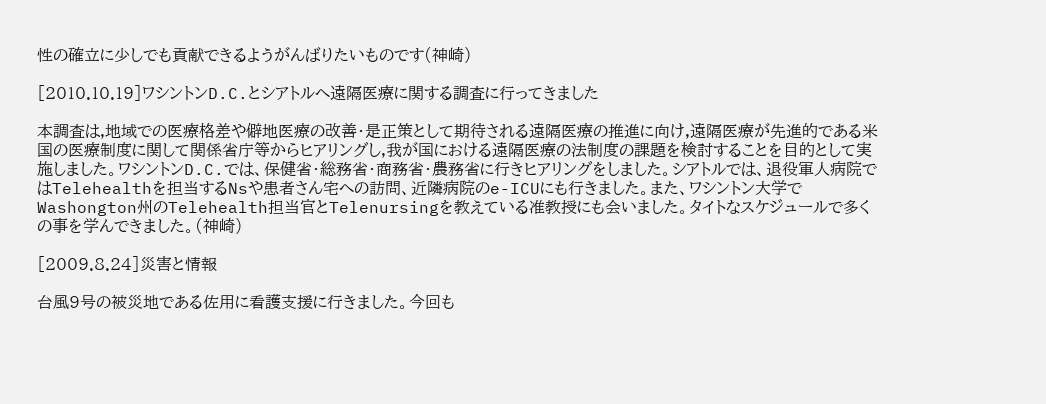性の確立に少しでも貢献できるようがんばりたいものです(神崎)

[2010.10.19]ワシントンD.C.とシアトルへ遠隔医療に関する調査に行ってきました

本調査は,地域での医療格差や僻地医療の改善・是正策として期待される遠隔医療の推進に向け,遠隔医療が先進的である米国の医療制度に関して関係省庁等からヒアリングし,我が国における遠隔医療の法制度の課題を検討することを目的として実施しました。ワシントンD.C.では、保健省・総務省・商務省・農務省に行きヒアリングをしました。シアトルでは、退役軍人病院ではTelehealthを担当するNsや患者さん宅への訪問、近隣病院のe-ICUにも行きました。また、ワシントン大学でWashongton州のTelehealth担当官とTelenursingを教えている准教授にも会いました。タイトなスケジュールで多くの事を学んできました。(神崎)

[2009.8.24]災害と情報

台風9号の被災地である佐用に看護支援に行きました。今回も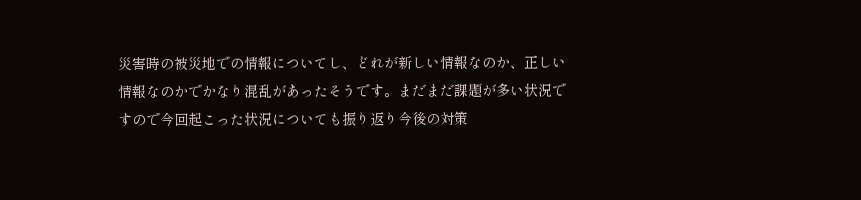災害時の被災地での情報についてし、どれが新しい情報なのか、正しい情報なのかでかなり混乱があったそうです。まだまだ課題が多い状況ですので今回起こった状況についても振り返り今後の対策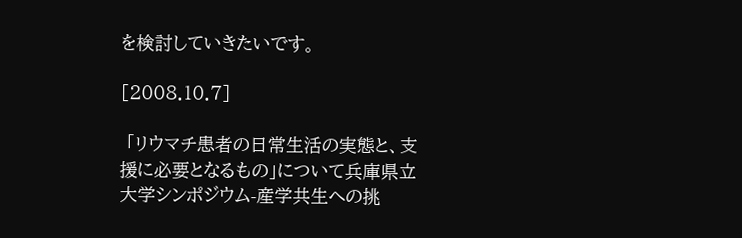を検討していきたいです。

[2008.10.7]

 「リウマチ患者の日常生活の実態と、支援に必要となるもの」について兵庫県立大学シンポジウム-産学共生への挑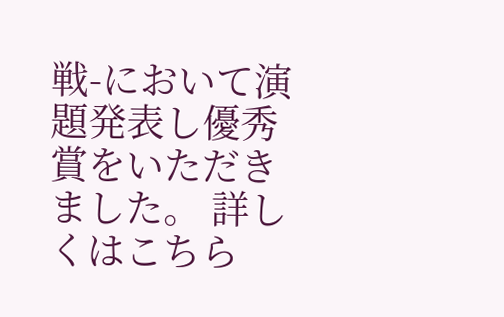戦-において演題発表し優秀賞をいただきました。 詳しくはこちら